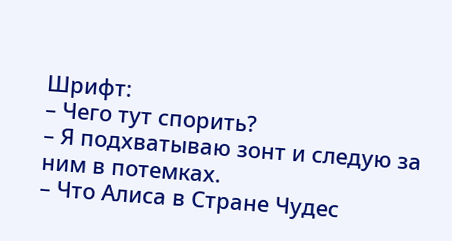Шрифт:
– Чего тут спорить?
– Я подхватываю зонт и следую за ним в потемках.
– Что Алиса в Стране Чудес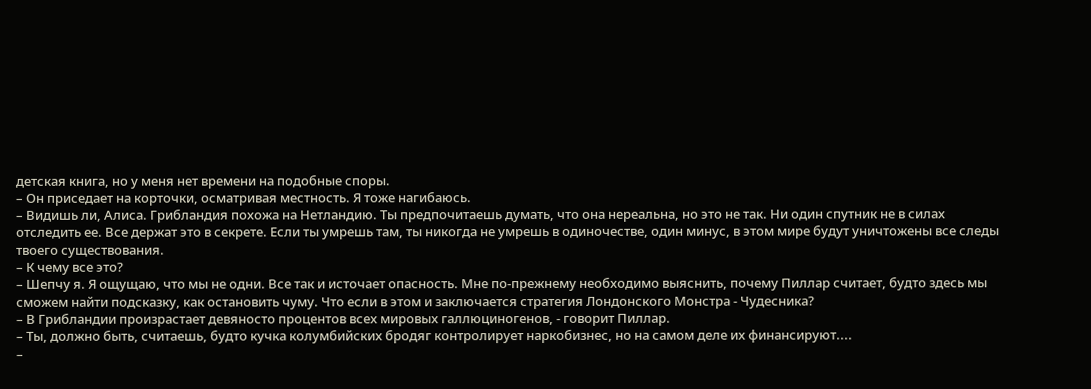детская книга, но у меня нет времени на подобные споры.
– Он приседает на корточки, осматривая местность. Я тоже нагибаюсь.
– Видишь ли, Алиса. Грибландия похожа на Нетландию. Ты предпочитаешь думать, что она нереальна, но это не так. Ни один спутник не в силах отследить ее. Все держат это в секрете. Если ты умрешь там, ты никогда не умрешь в одиночестве, один минус, в этом мире будут уничтожены все следы твоего существования.
– К чему все это?
– Шепчу я. Я ощущаю, что мы не одни. Все так и источает опасность. Мне по-прежнему необходимо выяснить, почему Пиллар считает, будто здесь мы сможем найти подсказку, как остановить чуму. Что если в этом и заключается стратегия Лондонского Монстра - Чудесника?
– В Грибландии произрастает девяносто процентов всех мировых галлюциногенов, - говорит Пиллар.
– Ты, должно быть, считаешь, будто кучка колумбийских бродяг контролирует наркобизнес, но на самом деле их финансируют....
–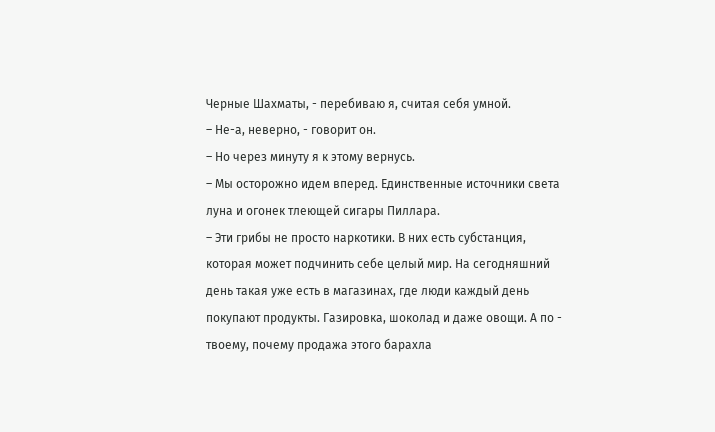Черные Шахматы, - перебиваю я, считая себя умной.
– Не-а, неверно, - говорит он.
– Но через минуту я к этому вернусь.
– Мы осторожно идем вперед. Единственные источники света луна и огонек тлеющей сигары Пиллара.
– Эти грибы не просто наркотики. В них есть субстанция, которая может подчинить себе целый мир. На сегодняшний день такая уже есть в магазинах, где люди каждый день покупают продукты. Газировка, шоколад и даже овощи. А по - твоему, почему продажа этого барахла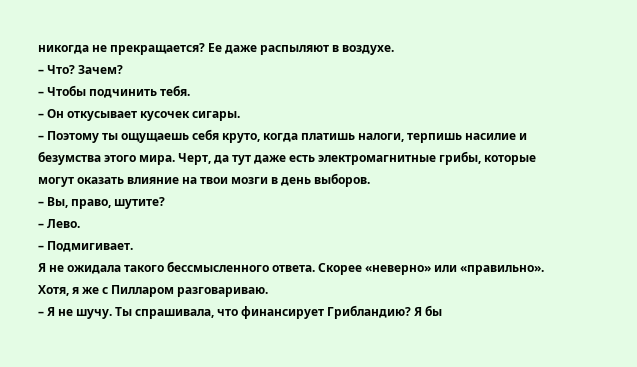никогда не прекращается? Ее даже распыляют в воздухе.
– Что? Зачем?
– Чтобы подчинить тебя.
– Он откусывает кусочек сигары.
– Поэтому ты ощущаешь себя круто, когда платишь налоги, терпишь насилие и безумства этого мира. Черт, да тут даже есть электромагнитные грибы, которые могут оказать влияние на твои мозги в день выборов.
– Вы, право, шутите?
– Лево.
– Подмигивает.
Я не ожидала такого бессмысленного ответа. Скорее «неверно» или «правильно». Хотя, я же с Пилларом разговариваю.
– Я не шучу. Ты спрашивала, что финансирует Грибландию? Я бы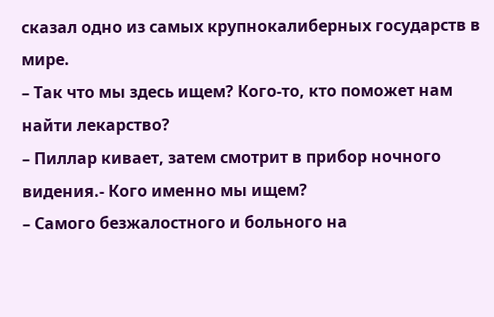сказал одно из самых крупнокалиберных государств в мире.
– Так что мы здесь ищем? Кого-то, кто поможет нам найти лекарство?
– Пиллар кивает, затем смотрит в прибор ночного видения.- Кого именно мы ищем?
– Самого безжалостного и больного на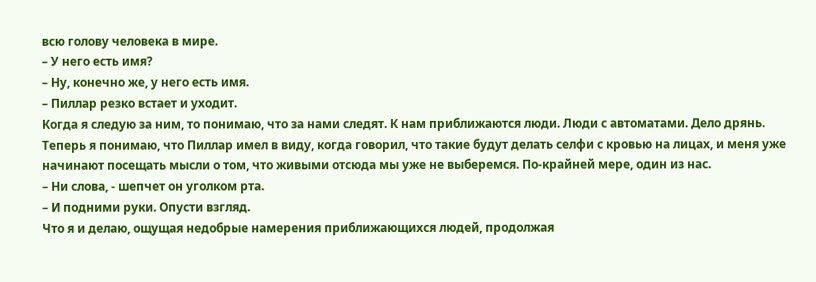всю голову человека в мире.
– У него есть имя?
– Ну, конечно же, у него есть имя.
– Пиллар резко встает и уходит.
Когда я следую за ним, то понимаю, что за нами следят. К нам приближаются люди. Люди с автоматами. Дело дрянь. Теперь я понимаю, что Пиллар имел в виду, когда говорил, что такие будут делать селфи с кровью на лицах, и меня уже начинают посещать мысли о том, что живыми отсюда мы уже не выберемся. По-крайней мере, один из нас.
– Ни слова, - шепчет он уголком рта.
– И подними руки. Опусти взгляд.
Что я и делаю, ощущая недобрые намерения приближающихся людей, продолжая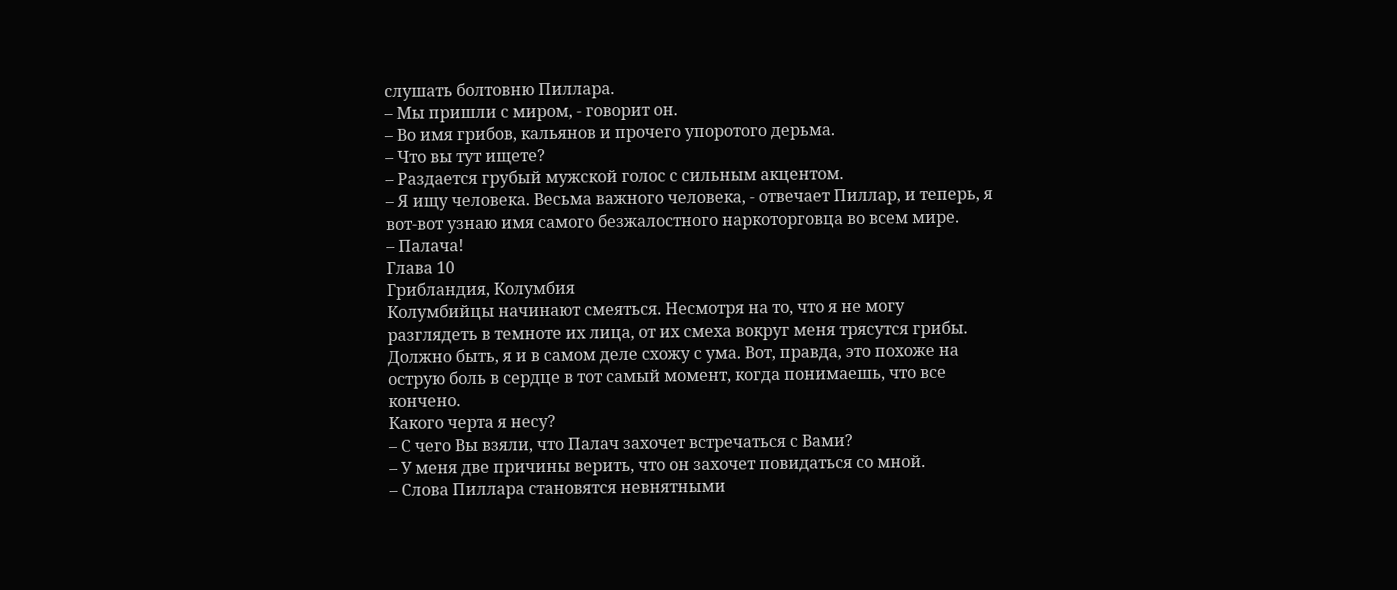слушать болтовню Пиллара.
– Мы пришли с миром, - говорит он.
– Во имя грибов, кальянов и прочего упоротого дерьма.
– Что вы тут ищете?
– Раздается грубый мужской голос с сильным акцентом.
– Я ищу человека. Весьма важного человека, - отвечает Пиллар, и теперь, я вот-вот узнаю имя самого безжалостного наркоторговца во всем мире.
– Палача!
Глава 10
Грибландия, Колумбия
Колумбийцы начинают смеяться. Несмотря на то, что я не могу разглядеть в темноте их лица, от их смеха вокруг меня трясутся грибы. Должно быть, я и в самом деле схожу с ума. Вот, правда, это похоже на острую боль в сердце в тот самый момент, когда понимаешь, что все кончено.
Какого черта я несу?
– С чего Вы взяли, что Палач захочет встречаться с Вами?
– У меня две причины верить, что он захочет повидаться со мной.
– Слова Пиллара становятся невнятными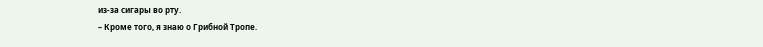из-за сигары во рту.
– Кроме того, я знаю о Грибной Тропе.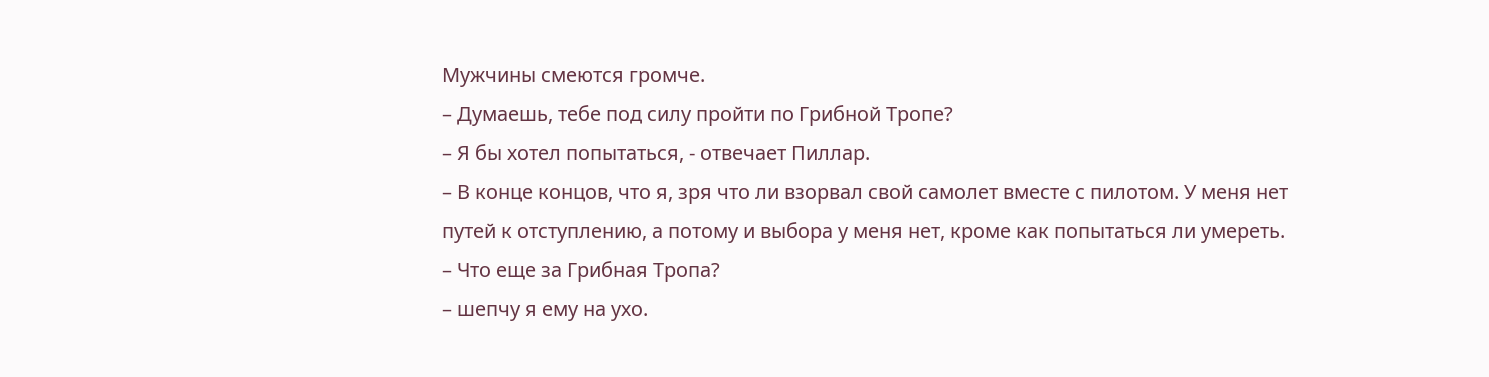Мужчины смеются громче.
– Думаешь, тебе под силу пройти по Грибной Тропе?
– Я бы хотел попытаться, - отвечает Пиллар.
– В конце концов, что я, зря что ли взорвал свой самолет вместе с пилотом. У меня нет путей к отступлению, а потому и выбора у меня нет, кроме как попытаться ли умереть.
– Что еще за Грибная Тропа?
– шепчу я ему на ухо.